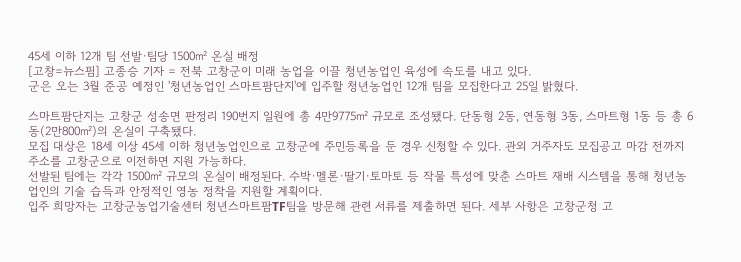45세 이하 12개 팀 선발·팀당 1500㎡ 온실 배정
[고창=뉴스핌] 고종승 기자 = 전북 고창군이 미래 농업을 이끌 청년농업인 육성에 속도를 내고 있다.
군은 오는 3월 준공 예정인 '청년농업인 스마트팜단지'에 입주할 청년농업인 12개 팀을 모집한다고 25일 밝혔다.

스마트팜단지는 고창군 성송면 판정리 190번지 일원에 총 4만9775㎡ 규모로 조성됐다. 단동형 2동, 연동형 3동, 스마트형 1동 등 총 6동(2만800㎡)의 온실이 구축됐다.
모집 대상은 18세 이상 45세 이하 청년농업인으로 고창군에 주민등록을 둔 경우 신청할 수 있다. 관외 거주자도 모집공고 마감 전까지 주소를 고창군으로 이전하면 지원 가능하다.
선발된 팀에는 각각 1500㎡ 규모의 온실이 배정된다. 수박·멜론·딸기·토마토 등 작물 특성에 맞춘 스마트 재배 시스템을 통해 청년농업인의 기술 습득과 안정적인 영농 정착을 지원할 계획이다.
입주 희망자는 고창군농업기술센터 청년스마트팜TF팀을 방문해 관련 서류를 제출하면 된다. 세부 사항은 고창군청 고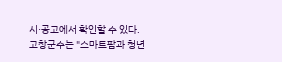시·공고에서 확인할 수 있다.
고창군수는 "스마트팜과 청년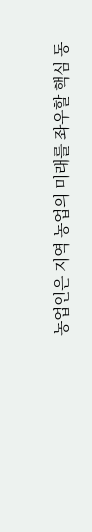농업인은 지역 농업의 미래를 좌우할 핵심 동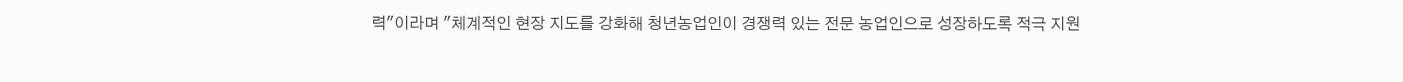력"이라며 "체계적인 현장 지도를 강화해 청년농업인이 경쟁력 있는 전문 농업인으로 성장하도록 적극 지원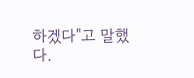하겠다"고 말했다.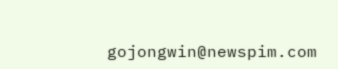gojongwin@newspim.com